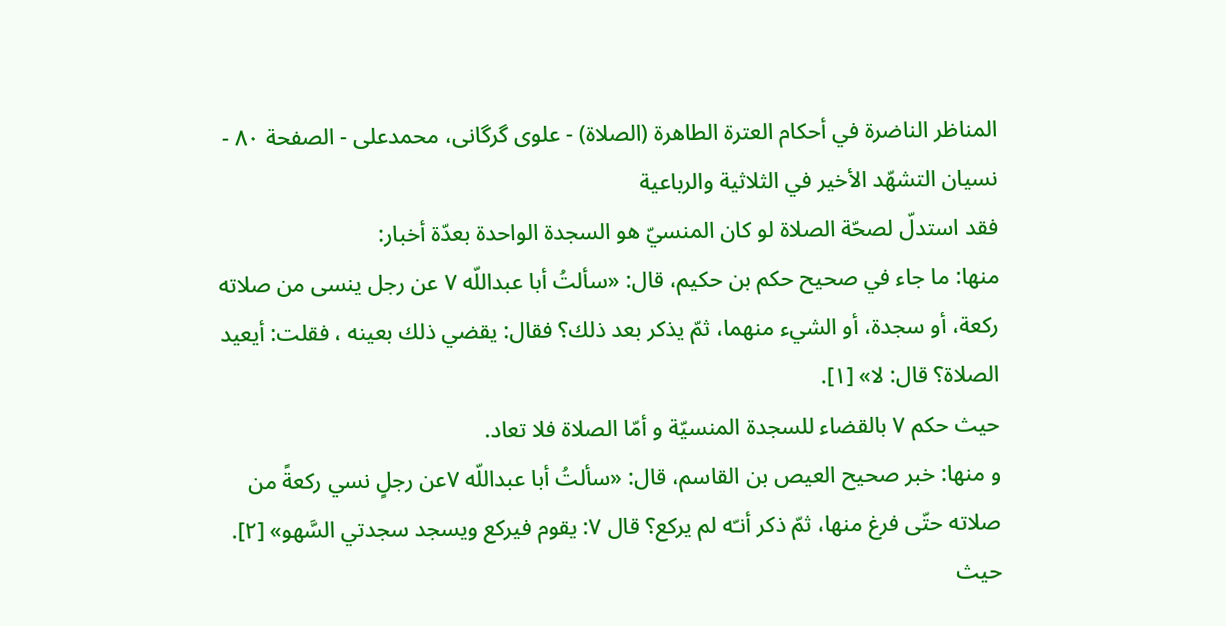المناظر الناضرة في أحکام العترة الطاهرة (الصلاة) - علوی گرگانی، محمدعلی - الصفحة ٨٠ - نسيان التشهّد الأخير في الثلاثية والرباعية
فقد استدلّ لصحّة الصلاة لو كان المنسيّ هو السجدة الواحدة بعدّة أخبار:
منها: ما جاء في صحيح حكم بن حكيم، قال: «سألتُ أبا عبداللّه ٧ عن رجل ينسى من صلاته ركعة، أو سجدة، أو الشيء منهما، ثمّ يذكر بعد ذلك؟ فقال: يقضي ذلك بعينه ، فقلت: أيعيد الصلاة؟ قال: لا» [١].
حيث حكم ٧ بالقضاء للسجدة المنسيّة و أمّا الصلاة فلا تعاد.
و منها: خبر صحيح العيص بن القاسم، قال: «سألتُ أبا عبداللّه ٧عن رجلٍ نسي ركعةً من صلاته حتّى فرغ منها، ثمّ ذكر أنـّه لم يركع؟ قال ٧: يقوم فيركع ويسجد سجدتي السَّهو» [٢].
حيث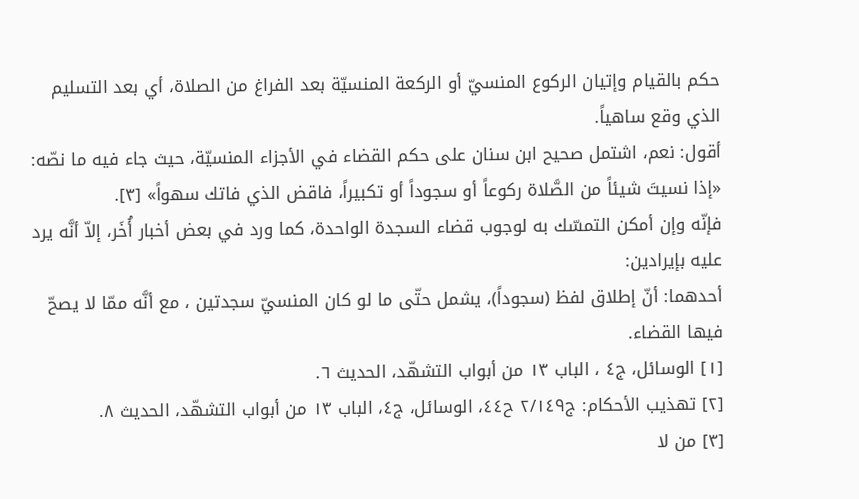حكم بالقيام وإتيان الركوع المنسيّ أو الركعة المنسيّة بعد الفراغ من الصلاة، أي بعد التسليم الذي وقع ساهياً.
أقول: نعم، اشتمل صحيح ابن سنان على حكم القضاء في الأجزاء المنسيّة، حيث جاء فيه ما نصّه: «إذا نسيتَ شيئاً من الصَّلاة ركوعاً أو سجوداً أو تكبيراً، فاقض الذي فاتك سهواً» [٣].
فإنّه وإن أمكن التمسّك به لوجوب قضاء السجدة الواحدة، كما ورد في بعض أخبار أُخَر، إلاّ أنَّه يرد عليه بإيرادين:
أحدهما: أنّ إطلاق لفظ (سجوداً)، يشمل حتّى ما لو كان المنسيّ سجدتين ، مع أنَّه ممّا لا يصحّ فيها القضاء.
[١] الوسائل، ج٤ ، الباب ١٣ من أبواب التشهّد، الحديث ٦.
[٢] تهذيب الأحكام: ج٢/١٤٩ ح٤٤، الوسائل، ج٤، الباب ١٣ من أبواب التشهّد، الحديث ٨.
[٣] من لا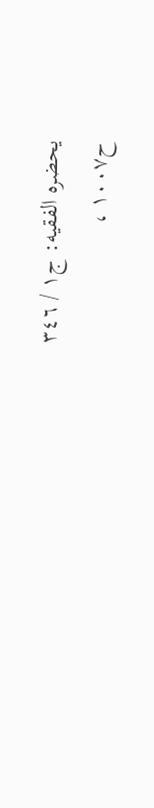يحضره الفقيه: ج١ / ٣٤٦
ح١٠٠٧ ،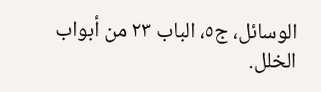الوسائل، ج٥، الباب ٢٣ من أبواب الخلل.